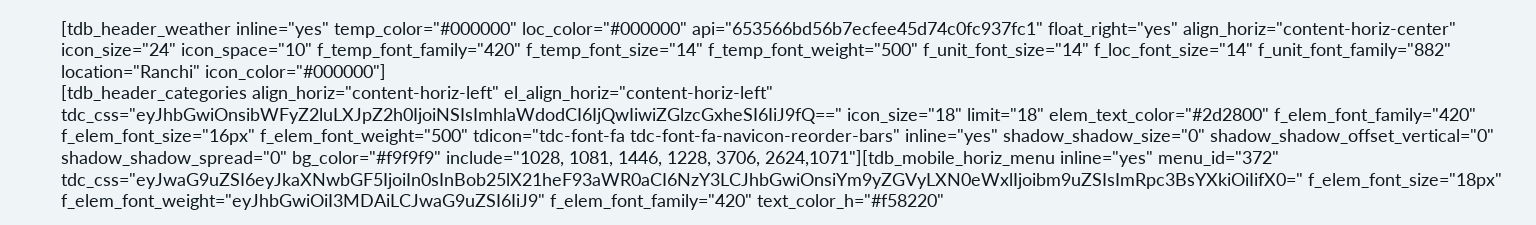[tdb_header_weather inline="yes" temp_color="#000000" loc_color="#000000" api="653566bd56b7ecfee45d74c0fc937fc1" float_right="yes" align_horiz="content-horiz-center" icon_size="24" icon_space="10" f_temp_font_family="420" f_temp_font_size="14" f_temp_font_weight="500" f_unit_font_size="14" f_loc_font_size="14" f_unit_font_family="882" location="Ranchi" icon_color="#000000"]
[tdb_header_categories align_horiz="content-horiz-left" el_align_horiz="content-horiz-left" tdc_css="eyJhbGwiOnsibWFyZ2luLXJpZ2h0IjoiNSIsImhlaWdodCI6IjQwIiwiZGlzcGxheSI6IiJ9fQ==" icon_size="18" limit="18" elem_text_color="#2d2800" f_elem_font_family="420" f_elem_font_size="16px" f_elem_font_weight="500" tdicon="tdc-font-fa tdc-font-fa-navicon-reorder-bars" inline="yes" shadow_shadow_size="0" shadow_shadow_offset_vertical="0" shadow_shadow_spread="0" bg_color="#f9f9f9" include="1028, 1081, 1446, 1228, 3706, 2624,1071"][tdb_mobile_horiz_menu inline="yes" menu_id="372" tdc_css="eyJwaG9uZSI6eyJkaXNwbGF5IjoiIn0sInBob25lX21heF93aWR0aCI6NzY3LCJhbGwiOnsiYm9yZGVyLXN0eWxlIjoibm9uZSIsImRpc3BsYXkiOiIifX0=" f_elem_font_size="18px" f_elem_font_weight="eyJhbGwiOiI3MDAiLCJwaG9uZSI6IiJ9" f_elem_font_family="420" text_color_h="#f58220"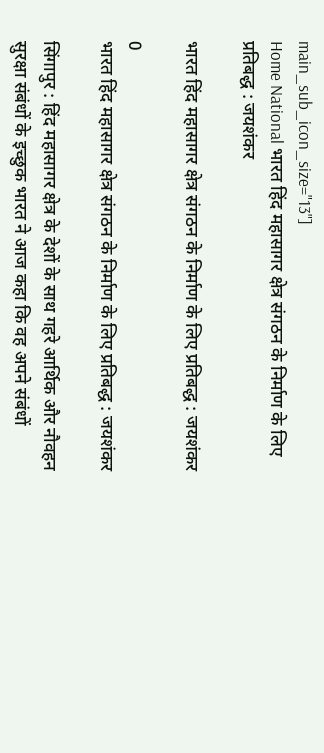main_sub_icon_size="13"]
Home National भारत हिंद महासागर क्षेत्र संगठन के निर्माण के लिए प्रतिबद्ध : जयशंकर

भारत हिंद महासागर क्षेत्र संगठन के निर्माण के लिए प्रतिबद्ध : जयशंकर

0
भारत हिंद महासागर क्षेत्र संगठन के निर्माण के लिए प्रतिबद्ध : जयशंकर

सिंगापुर : हिंद महासागर क्षेत्र के देशों के साथ गहरे आर्थिक और नौवहन सुरक्षा संबंधों के इच्छुक भारत ने आज कहा कि वह अपने संबंधों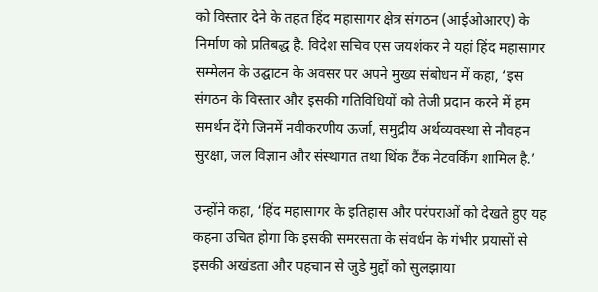को विस्तार देने के तहत हिंद महासागर क्षेत्र संगठन (आईओआरए) के निर्माण को प्रतिबद्ध है. विदेश सचिव एस जयशंकर ने यहां हिंद महासागर सम्मेलन के उद्घाटन के अवसर पर अपने मुख्य संबोधन में कहा, ‘इस संगठन के विस्तार और इसकी गतिविधियों को तेजी प्रदान करने में हम समर्थन देंगे जिनमें नवीकरणीय ऊर्जा, समुद्रीय अर्थव्यवस्था से नौवहन सुरक्षा, जल विज्ञान और संस्थागत तथा थिंक टैंक नेटवर्किंग शामिल है.’

उन्होंने कहा, ‘हिंद महासागर के इतिहास और परंपराओं को देखते हुए यह कहना उचित होगा कि इसकी समरसता के संवर्धन के गंभीर प्रयासों से इसकी अखंडता और पहचान से जुडे मुद्दों को सुलझाया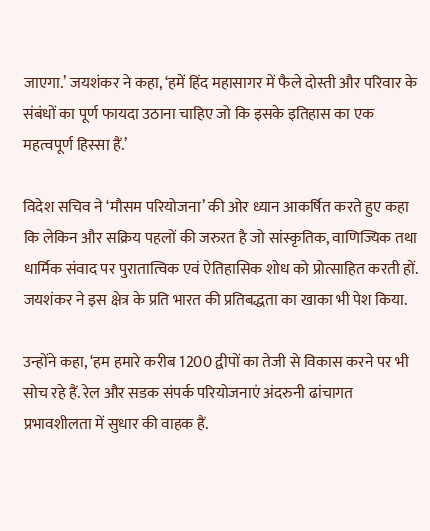जाएगा.’ जयशंकर ने कहा, ‘हमें हिंद महासागर में फैले दोस्ती और परिवार के संबंधों का पूर्ण फायदा उठाना चाहिए जो कि इसके इतिहास का एक महत्वपूर्ण हिस्सा हैं.’

विदेश सचिव ने ‘मौसम परियोजना’ की ओर ध्यान आकर्षित करते हुए कहा कि लेकिन और सक्रिय पहलों की जरुरत है जो सांस्कृतिक, वाणिज्यिक तथा धार्मिक संवाद पर पुरातात्विक एवं ऐतिहासिक शोध को प्रोत्साहित करती हों. जयशंकर ने इस क्षेत्र के प्रति भारत की प्रतिबद्धता का खाका भी पेश किया.

उन्होंने कहा, ‘हम हमारे करीब 1200 द्वीपों का तेजी से विकास करने पर भी सोच रहे हैं. रेल और सडक संपर्क परियोजनाएं अंदरुनी ढांचागत प्रभावशीलता में सुधार की वाहक हैं.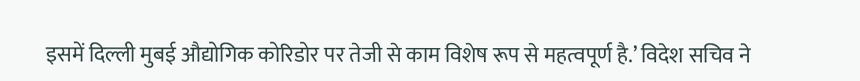इसमें दिल्ली मुबई औद्योगिक कोरिडोर पर तेजी से काम विशेष रूप से महत्वपूर्ण है.’ विदेश सचिव ने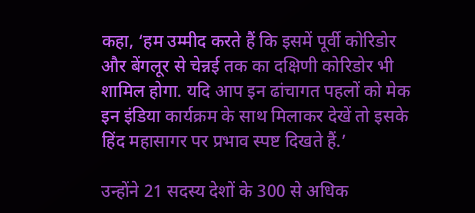कहा, ‘हम उम्मीद करते हैं कि इसमें पूर्वी कोरिडोर और बेंगलूर से चेन्नई तक का दक्षिणी कोरिडोर भी शामिल होगा. यदि आप इन ढांचागत पहलों को मेक इन इंडिया कार्यक्रम के साथ मिलाकर देखें तो इसके हिंद महासागर पर प्रभाव स्पष्ट दिखते हैं.’

उन्होंने 21 सदस्य देशों के 300 से अधिक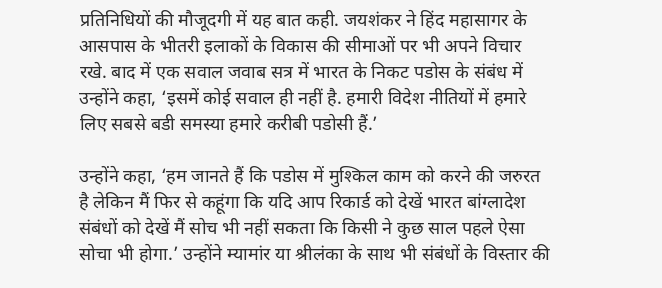प्रतिनिधियों की मौजूदगी में यह बात कही. जयशंकर ने हिंद महासागर के आसपास के भीतरी इलाकों के विकास की सीमाओं पर भी अपने विचार रखे. बाद में एक सवाल जवाब सत्र में भारत के निकट पडोस के संबंध में उन्होंने कहा, ‘इसमें कोई सवाल ही नहीं है. हमारी विदेश नीतियों में हमारे लिए सबसे बडी समस्या हमारे करीबी पडोसी हैं.’

उन्होंने कहा, ‘हम जानते हैं कि पडोस में मुश्किल काम को करने की जरुरत है लेकिन मैं फिर से कहूंगा कि यदि आप रिकार्ड को देखें भारत बांग्लादेश संबंधों को देखें मैं सोच भी नहीं सकता कि किसी ने कुछ साल पहले ऐसा सोचा भी होगा.’ उन्होंने म्यामांर या श्रीलंका के साथ भी संबंधों के विस्तार की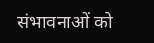संभावनाओं को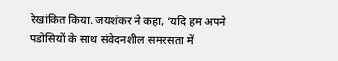रेखांकित किया. जयशंकर ने कहा, ‘यदि हम अपने पडोसियों के साथ संवेदनशील समरसता में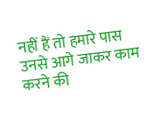नहीं हैं तो हमारे पास उनसे आगे जाकर काम करने की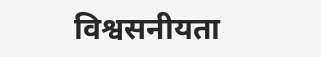विश्वसनीयता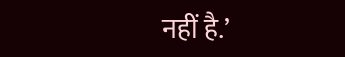नहीं है.’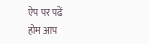ऐप पर पढें
होम आप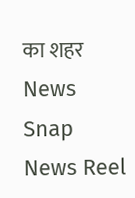का शहर
News Snap News Reel